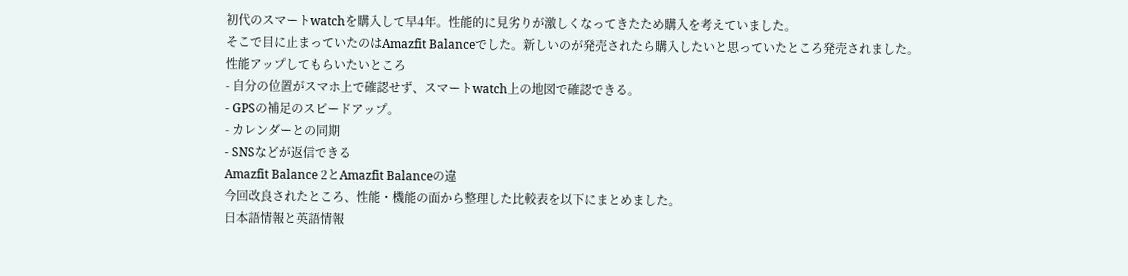初代のスマートwatchを購入して早4年。性能的に見劣りが激しくなってきたため購入を考えていました。
そこで目に止まっていたのはAmazfit Balanceでした。新しいのが発売されたら購入したいと思っていたところ発売されました。
性能アップしてもらいたいところ
- 自分の位置がスマホ上で確認せず、スマートwatch上の地図で確認できる。
- GPSの補足のスピードアップ。
- カレンダーとの同期
- SNSなどが返信できる
Amazfit Balance 2とAmazfit Balanceの違
今回改良されたところ、性能・機能の面から整理した比較表を以下にまとめました。
日本語情報と英語情報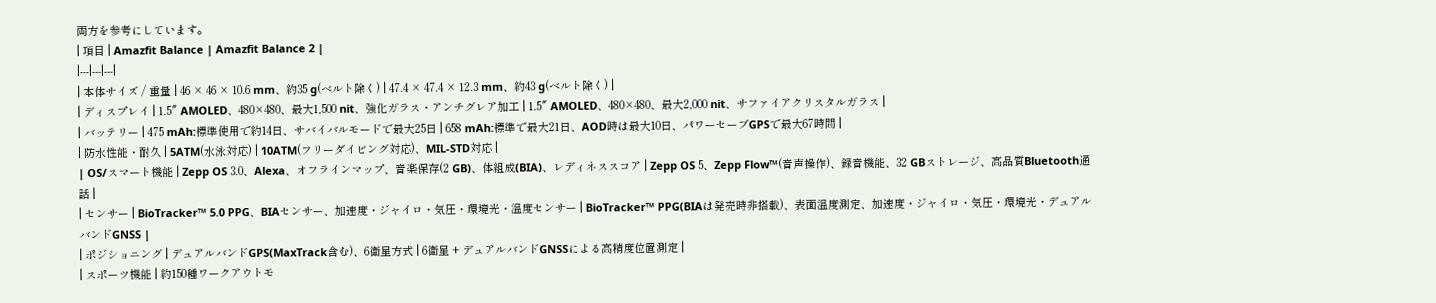両方を参考にしています。
| 項目 | Amazfit Balance | Amazfit Balance 2 |
|---|---|---|
| 本体サイズ / 重量 | 46 × 46 × 10.6 mm、約35 g(ベルト除く) | 47.4 × 47.4 × 12.3 mm、約43 g(ベルト除く) |
| ディスプレイ | 1.5″ AMOLED、480×480、最大1,500 nit、強化ガラス・アンチグレア加工 | 1.5″ AMOLED、480×480、最大2,000 nit、サファイアクリスタルガラス |
| バッテリー | 475 mAh:標準使用で約14日、サバイバルモードで最大25日 | 658 mAh:標準で最大21日、AOD時は最大10日、パワーセーブGPSで最大67時間 |
| 防水性能・耐久 | 5ATM(水泳対応) | 10ATM(フリーダイビング対応)、MIL-STD対応 |
| OS/スマート機能 | Zepp OS 3.0、Alexa、オフラインマップ、音楽保存(2 GB)、体組成(BIA)、レディネススコア | Zepp OS 5、Zepp Flow™(音声操作)、録音機能、32 GBストレージ、高品質Bluetooth通話 |
| センサー | BioTracker™ 5.0 PPG、BIAセンサー、加速度・ジャイロ・気圧・環境光・温度センサー | BioTracker™ PPG(BIAは発売時非搭載)、表面温度測定、加速度・ジャイロ・気圧・環境光・デュアルバンドGNSS |
| ポジショニング | デュアルバンドGPS(MaxTrack含む)、6衛星方式 | 6衛星 + デュアルバンドGNSSによる高精度位置測定 |
| スポーツ機能 | 約150種ワークアウトモ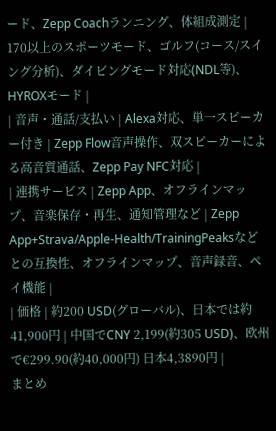ード、Zepp Coachランニング、体組成測定 | 170以上のスポーツモード、ゴルフ(コース/スイング分析)、ダイビングモード対応(NDL等)、HYROXモード |
| 音声・通話/支払い | Alexa対応、単一スピーカー付き | Zepp Flow音声操作、双スピーカーによる高音質通話、Zepp Pay NFC対応 |
| 連携サービス | Zepp App、オフラインマップ、音楽保存・再生、通知管理など | Zepp App+Strava/Apple-Health/TrainingPeaksなどとの互換性、オフラインマップ、音声録音、ペイ機能 |
| 価格 | 約200 USD(グローバル)、日本では約41,900円 | 中国でCNY 2,199(約305 USD)、欧州で€299.90(約40,000円) 日本4,3890円 |
まとめ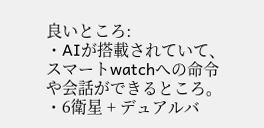良いところ:
・AIが搭載されていて、スマートwatchへの命令や会話ができるところ。
・6衛星 + デュアルバ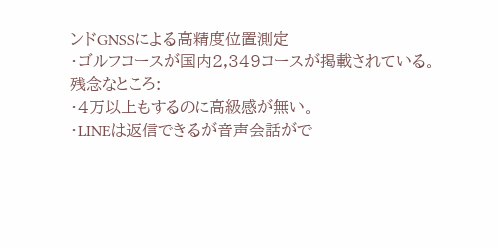ンドGNSSによる高精度位置測定
・ゴルフコースが国内2,349コースが掲載されている。
残念なところ:
・4万以上もするのに高級感が無い。
・LINEは返信できるが音声会話がで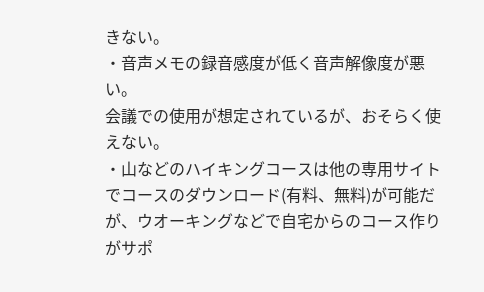きない。
・音声メモの録音感度が低く音声解像度が悪い。
会議での使用が想定されているが、おそらく使えない。
・山などのハイキングコースは他の専用サイトでコースのダウンロード(有料、無料)が可能だが、ウオーキングなどで自宅からのコース作りがサポ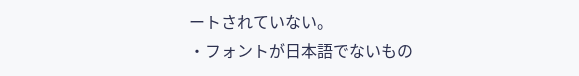ートされていない。
・フォントが日本語でないもの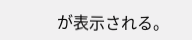が表示される。